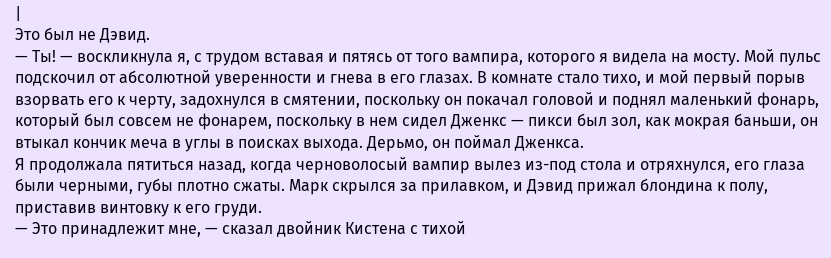|
Это был не Дэвид.
— Ты! — воскликнула я, с трудом вставая и пятясь от того вампира, которого я видела на мосту. Мой пульс подскочил от абсолютной уверенности и гнева в его глазах. В комнате стало тихо, и мой первый порыв взорвать его к черту, задохнулся в смятении, поскольку он покачал головой и поднял маленький фонарь, который был совсем не фонарем, поскольку в нем сидел Дженкс — пикси был зол, как мокрая баньши, он втыкал кончик меча в углы в поисках выхода. Дерьмо, он поймал Дженкса.
Я продолжала пятиться назад, когда черноволосый вампир вылез из-под стола и отряхнулся, его глаза были черными, губы плотно сжаты. Марк скрылся за прилавком, и Дэвид прижал блондина к полу, приставив винтовку к его груди.
— Это принадлежит мне, — сказал двойник Кистена с тихой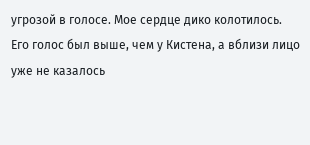угрозой в голосе. Мое сердце дико колотилось.
Его голос был выше, чем у Кистена, а вблизи лицо уже не казалось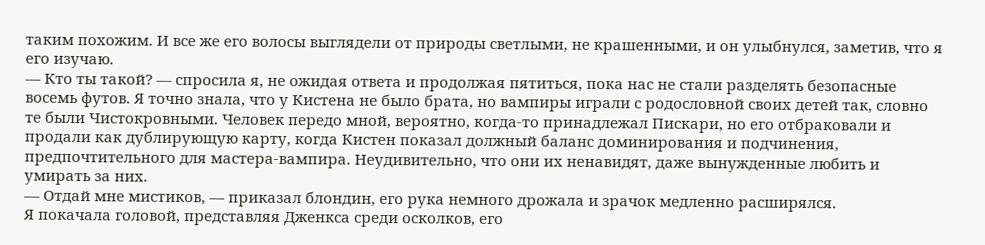таким похожим. И все же его волосы выглядели от природы светлыми, не крашенными, и он улыбнулся, заметив, что я его изучаю.
— Кто ты такой? — спросила я, не ожидая ответа и продолжая пятиться, пока нас не стали разделять безопасные восемь футов. Я точно знала, что у Кистена не было брата, но вампиры играли с родословной своих детей так, словно те были Чистокровными. Человек передо мной, вероятно, когда-то принадлежал Пискари, но его отбраковали и продали как дублирующую карту, когда Кистен показал должный баланс доминирования и подчинения, предпочтительного для мастера-вампира. Неудивительно, что они их ненавидят, даже вынужденные любить и умирать за них.
— Отдай мне мистиков, — приказал блондин, его рука немного дрожала и зрачок медленно расширялся.
Я покачала головой, представляя Дженкса среди осколков, его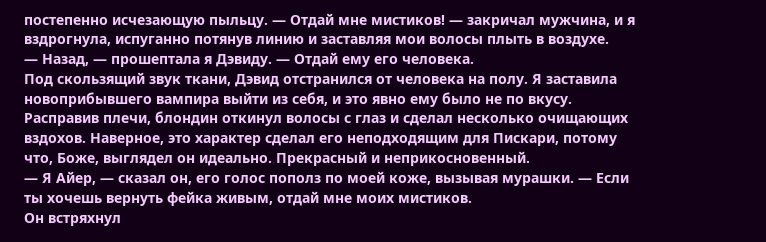постепенно исчезающую пыльцу. — Отдай мне мистиков! — закричал мужчина, и я вздрогнула, испуганно потянув линию и заставляя мои волосы плыть в воздухе.
— Назад, — прошептала я Дэвиду. — Отдай ему его человека.
Под скользящий звук ткани, Дэвид отстранился от человека на полу. Я заставила новоприбывшего вампира выйти из себя, и это явно ему было не по вкусу. Расправив плечи, блондин откинул волосы с глаз и сделал несколько очищающих вздохов. Наверное, это характер сделал его неподходящим для Пискари, потому что, Боже, выглядел он идеально. Прекрасный и неприкосновенный.
— Я Айер, — сказал он, его голос пополз по моей коже, вызывая мурашки. — Если ты хочешь вернуть фейка живым, отдай мне моих мистиков.
Он встряхнул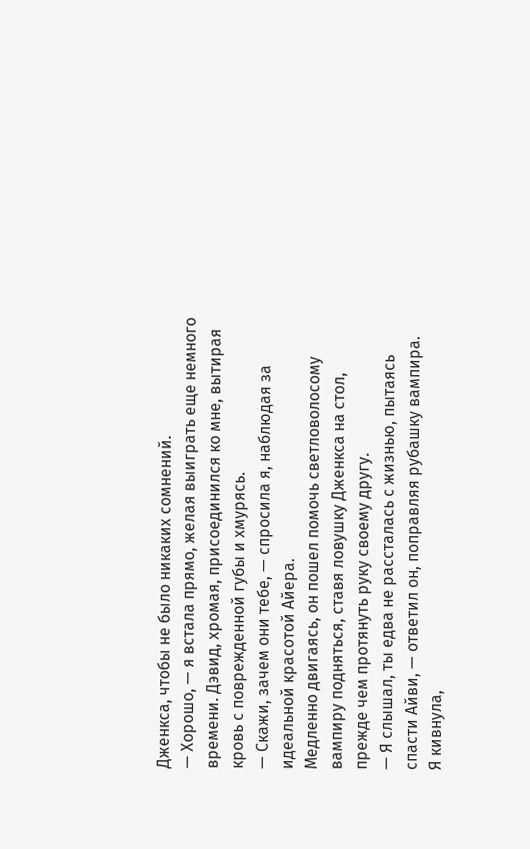Дженкса, чтобы не было никаких сомнений.
— Хорошо, — я встала прямо, желая выиграть еще немного времени. Дэвид, хромая, присоединился ко мне, вытирая кровь с поврежденной губы и хмурясь.
— Скажи, зачем они тебе, — спросила я, наблюдая за идеальной красотой Айера.
Медленно двигаясь, он пошел помочь светловолосому вампиру подняться, ставя ловушку Дженкса на стол, прежде чем протянуть руку своему другу.
— Я слышал, ты едва не рассталась с жизнью, пытаясь спасти Айви, — ответил он, поправляя рубашку вампира.
Я кивнула,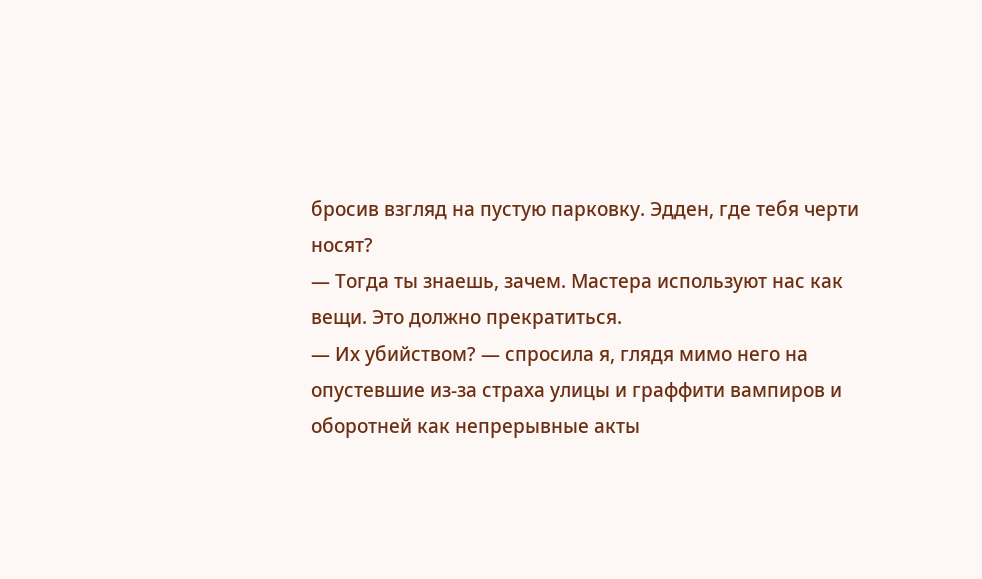бросив взгляд на пустую парковку. Эдден, где тебя черти носят?
— Тогда ты знаешь, зачем. Мастера используют нас как вещи. Это должно прекратиться.
— Их убийством? — спросила я, глядя мимо него на опустевшие из-за страха улицы и граффити вампиров и оборотней как непрерывные акты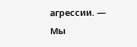агрессии. — Мы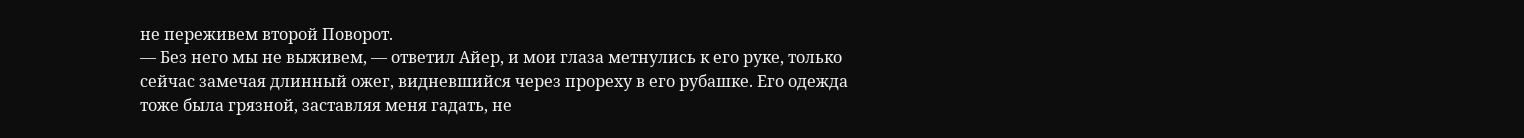не переживем второй Поворот.
— Без него мы не выживем, — ответил Айер, и мои глаза метнулись к его руке, только сейчас замечая длинный ожег, видневшийся через прореху в его рубашке. Его одежда тоже была грязной, заставляя меня гадать, не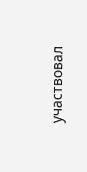участвовал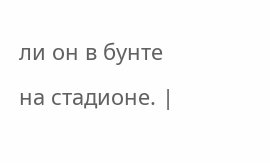ли он в бунте на стадионе. |